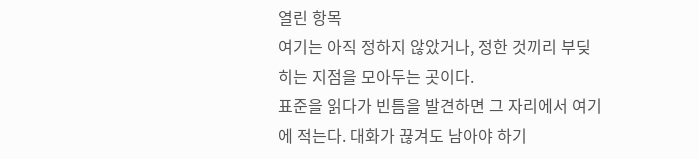열린 항목
여기는 아직 정하지 않았거나, 정한 것끼리 부딪히는 지점을 모아두는 곳이다.
표준을 읽다가 빈틈을 발견하면 그 자리에서 여기에 적는다. 대화가 끊겨도 남아야 하기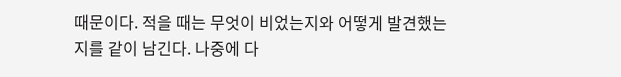때문이다. 적을 때는 무엇이 비었는지와 어떻게 발견했는지를 같이 남긴다. 나중에 다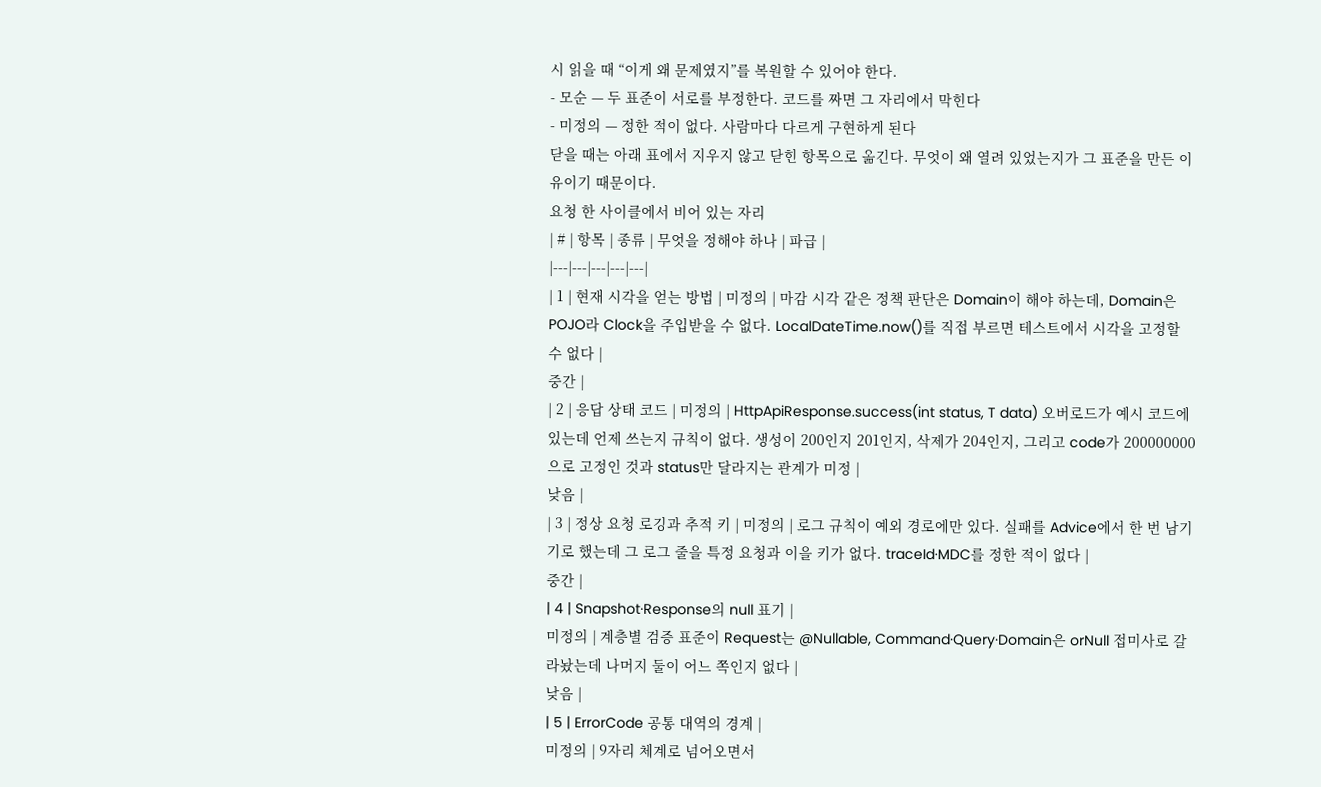시 읽을 때 “이게 왜 문제였지”를 복원할 수 있어야 한다.
- 모순 — 두 표준이 서로를 부정한다. 코드를 짜면 그 자리에서 막힌다
- 미정의 — 정한 적이 없다. 사람마다 다르게 구현하게 된다
닫을 때는 아래 표에서 지우지 않고 닫힌 항목으로 옮긴다. 무엇이 왜 열려 있었는지가 그 표준을 만든 이유이기 때문이다.
요청 한 사이클에서 비어 있는 자리
| # | 항목 | 종류 | 무엇을 정해야 하나 | 파급 |
|---|---|---|---|---|
| 1 | 현재 시각을 얻는 방법 | 미정의 | 마감 시각 같은 정책 판단은 Domain이 해야 하는데, Domain은 POJO라 Clock을 주입받을 수 없다. LocalDateTime.now()를 직접 부르면 테스트에서 시각을 고정할 수 없다 |
중간 |
| 2 | 응답 상태 코드 | 미정의 | HttpApiResponse.success(int status, T data) 오버로드가 예시 코드에 있는데 언제 쓰는지 규칙이 없다. 생성이 200인지 201인지, 삭제가 204인지, 그리고 code가 200000000으로 고정인 것과 status만 달라지는 관계가 미정 |
낮음 |
| 3 | 정상 요청 로깅과 추적 키 | 미정의 | 로그 규칙이 예외 경로에만 있다. 실패를 Advice에서 한 번 남기기로 했는데 그 로그 줄을 특정 요청과 이을 키가 없다. traceId·MDC를 정한 적이 없다 |
중간 |
| 4 | Snapshot·Response의 null 표기 |
미정의 | 계층별 검증 표준이 Request는 @Nullable, Command·Query·Domain은 orNull 접미사로 갈라놨는데 나머지 둘이 어느 쪽인지 없다 |
낮음 |
| 5 | ErrorCode 공통 대역의 경계 |
미정의 | 9자리 체계로 넘어오면서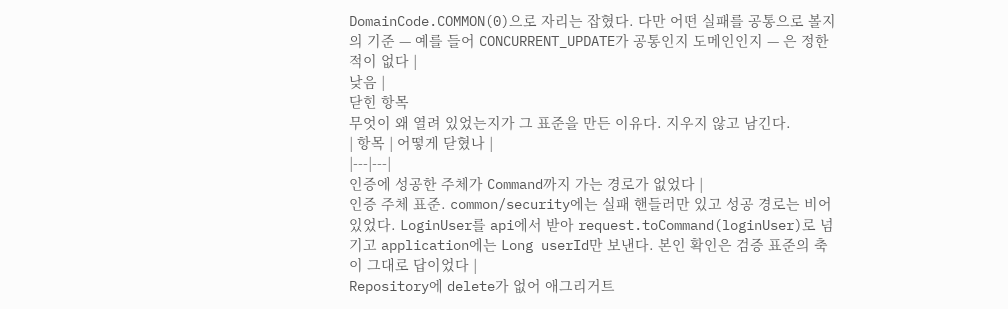DomainCode.COMMON(0)으로 자리는 잡혔다. 다만 어떤 실패를 공통으로 볼지의 기준 — 예를 들어 CONCURRENT_UPDATE가 공통인지 도메인인지 — 은 정한 적이 없다 |
낮음 |
닫힌 항목
무엇이 왜 열려 있었는지가 그 표준을 만든 이유다. 지우지 않고 남긴다.
| 항목 | 어떻게 닫혔나 |
|---|---|
인증에 성공한 주체가 Command까지 가는 경로가 없었다 |
인증 주체 표준. common/security에는 실패 핸들러만 있고 성공 경로는 비어 있었다. LoginUser를 api에서 받아 request.toCommand(loginUser)로 넘기고 application에는 Long userId만 보낸다. 본인 확인은 검증 표준의 축이 그대로 답이었다 |
Repository에 delete가 없어 애그리거트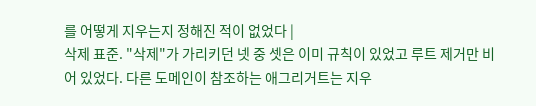를 어떻게 지우는지 정해진 적이 없었다 |
삭제 표준. "삭제"가 가리키던 넷 중 셋은 이미 규칙이 있었고 루트 제거만 비어 있었다. 다른 도메인이 참조하는 애그리거트는 지우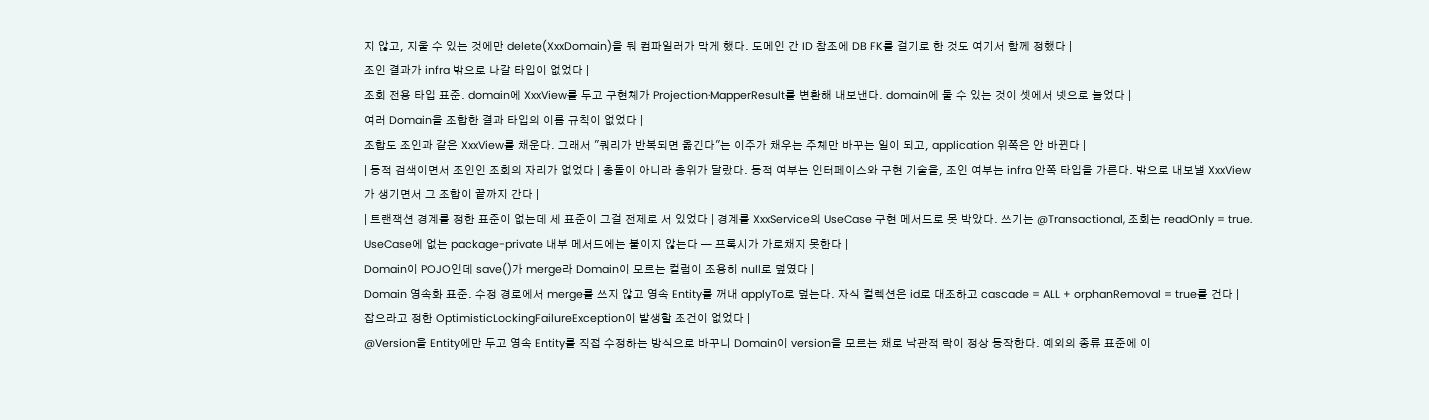지 않고, 지울 수 있는 것에만 delete(XxxDomain)을 둬 컴파일러가 막게 했다. 도메인 간 ID 참조에 DB FK를 걸기로 한 것도 여기서 함께 정했다 |
조인 결과가 infra 밖으로 나갈 타입이 없었다 |
조회 전용 타입 표준. domain에 XxxView를 두고 구현체가 Projection·MapperResult를 변환해 내보낸다. domain에 둘 수 있는 것이 셋에서 넷으로 늘었다 |
여러 Domain을 조합한 결과 타입의 이름 규칙이 없었다 |
조합도 조인과 같은 XxxView를 채운다. 그래서 "쿼리가 반복되면 옮긴다"는 이주가 채우는 주체만 바꾸는 일이 되고, application 위쪽은 안 바뀐다 |
| 동적 검색이면서 조인인 조회의 자리가 없었다 | 충돌이 아니라 층위가 달랐다. 동적 여부는 인터페이스와 구현 기술을, 조인 여부는 infra 안쪽 타입을 가른다. 밖으로 내보낼 XxxView가 생기면서 그 조합이 끝까지 간다 |
| 트랜잭션 경계를 정한 표준이 없는데 세 표준이 그걸 전제로 서 있었다 | 경계를 XxxService의 UseCase 구현 메서드로 못 박았다. 쓰기는 @Transactional, 조회는 readOnly = true. UseCase에 없는 package-private 내부 메서드에는 붙이지 않는다 — 프록시가 가로채지 못한다 |
Domain이 POJO인데 save()가 merge라 Domain이 모르는 컬럼이 조용히 null로 덮였다 |
Domain 영속화 표준. 수정 경로에서 merge를 쓰지 않고 영속 Entity를 꺼내 applyTo로 덮는다. 자식 컬렉션은 id로 대조하고 cascade = ALL + orphanRemoval = true를 건다 |
잡으라고 정한 OptimisticLockingFailureException이 발생할 조건이 없었다 |
@Version을 Entity에만 두고 영속 Entity를 직접 수정하는 방식으로 바꾸니 Domain이 version을 모르는 채로 낙관적 락이 정상 동작한다. 예외의 종류 표준에 이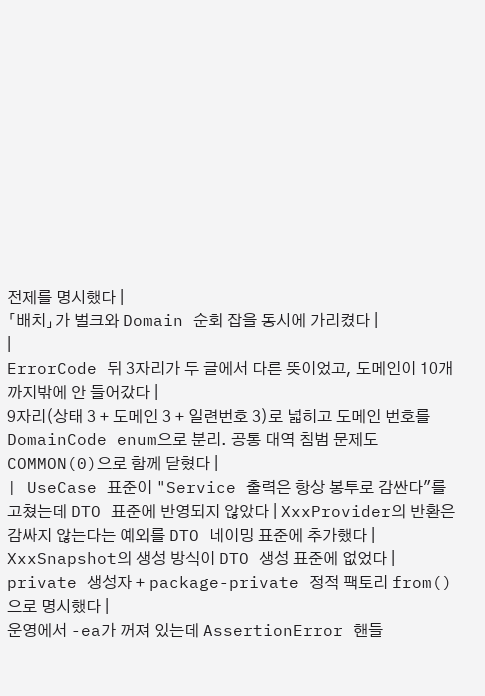전제를 명시했다 |
「배치」가 벌크와 Domain 순회 잡을 동시에 가리켰다 |
|
ErrorCode 뒤 3자리가 두 글에서 다른 뜻이었고, 도메인이 10개까지밖에 안 들어갔다 |
9자리(상태 3 + 도메인 3 + 일련번호 3)로 넓히고 도메인 번호를 DomainCode enum으로 분리. 공통 대역 침범 문제도 COMMON(0)으로 함께 닫혔다 |
| UseCase 표준이 "Service 출력은 항상 봉투로 감싼다"를 고쳤는데 DTO 표준에 반영되지 않았다 | XxxProvider의 반환은 감싸지 않는다는 예외를 DTO 네이밍 표준에 추가했다 |
XxxSnapshot의 생성 방식이 DTO 생성 표준에 없었다 |
private 생성자 + package-private 정적 팩토리 from()으로 명시했다 |
운영에서 -ea가 꺼져 있는데 AssertionError 핸들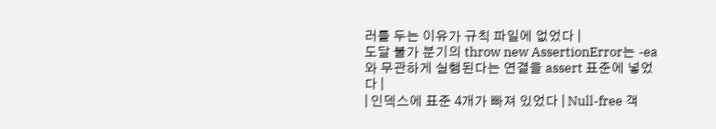러를 두는 이유가 규칙 파일에 없었다 |
도달 불가 분기의 throw new AssertionError는 -ea와 무관하게 실행된다는 연결을 assert 표준에 넣었다 |
| 인덱스에 표준 4개가 빠져 있었다 | Null-free 객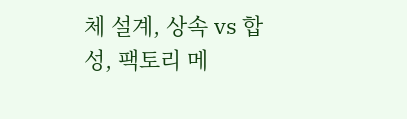체 설계, 상속 vs 합성, 팩토리 메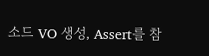소드 VO 생성, Assert를 참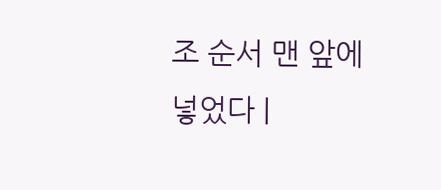조 순서 맨 앞에 넣었다 |